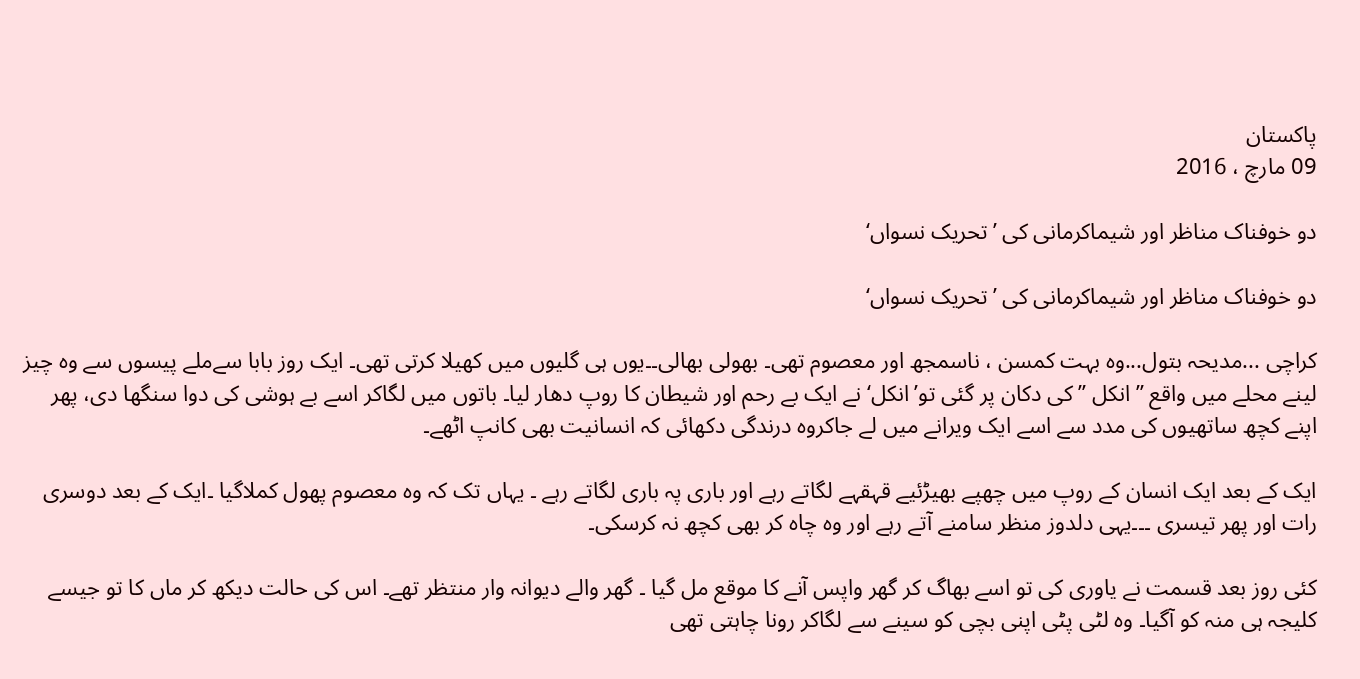پاکستان
09 مارچ ، 2016

دو خوفناک مناظر اور شیماکرمانی کی ’تحریک نسواں‘

دو خوفناک مناظر اور شیماکرمانی کی ’تحریک نسواں‘

کراچی ...مدیحہ بتول...وہ بہت کمسن ، ناسمجھ اور معصوم تھی۔ بھولی بھالی۔۔یوں ہی گلیوں میں کھیلا کرتی تھی۔ ایک روز بابا سےملے پیسوں سے وہ چیز لینے محلے میں واقع ’’انکل ’’ کی دکان پر گئی تو’انکل‘ نے ایک بے رحم اور شیطان کا روپ دھار لیا۔ باتوں میں لگاکر اسے بے ہوشی کی دوا سنگھا دی، پھر اپنے کچھ ساتھیوں کی مدد سے اسے ایک ویرانے میں لے جاکروہ درندگی دکھائی کہ انسانیت بھی کانپ اٹھے۔

ایک کے بعد ایک انسان کے روپ میں چھپے بھیڑئیے قہقہے لگاتے رہے اور باری پہ باری لگاتے رہے ۔ یہاں تک کہ وہ معصوم پھول کملاگیا ۔ایک کے بعد دوسری رات اور پھر تیسری ۔۔۔یہی دلدوز منظر سامنے آتے رہے اور وہ چاہ کر بھی کچھ نہ کرسکی۔

کئی روز بعد قسمت نے یاوری کی تو اسے بھاگ کر گھر واپس آنے کا موقع مل گیا ۔ گھر والے دیوانہ وار منتظر تھے۔ اس کی حالت دیکھ کر ماں کا تو جیسے کلیجہ ہی منہ کو آگیا۔ وہ لٹی پٹی اپنی بچی کو سینے سے لگاکر رونا چاہتی تھی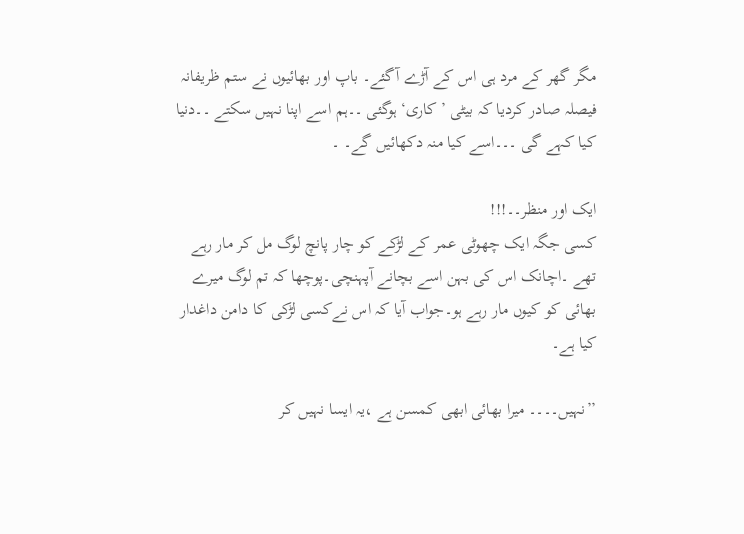مگر گھر کے مرد ہی اس کے آڑے آگئے۔ باپ اور بھائیوں نے ستم ظریفانہ فیصلہ صادر کردیا کہ بیٹی ’کاری‘ ہوگئی ۔۔ہم اسے اپنا نہیں سکتے ۔۔دنیا کیا کہے گی ۔۔۔اسے کیا منہ دکھائیں گے۔ ۔

ایک اور منظر۔۔!!!
کسی جگہ ایک چھوٹی عمر کے لڑکے کو چار پانچ لوگ مل کر مار رہے تھے ۔اچانک اس کی بہن اسے بچانے آپہنچی۔پوچھا کہ تم لوگ میرے بھائی کو کیوں مار رہے ہو۔جواب آیا کہ اس نےکسی لڑکی کا دامن داغدار کیا ہے۔

’’نہیں۔۔۔۔ میرا بھائی ابھی کمسن ہے ،یہ ایسا نہیں کر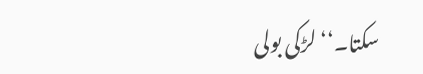سکتا۔‘‘ لڑکی بولی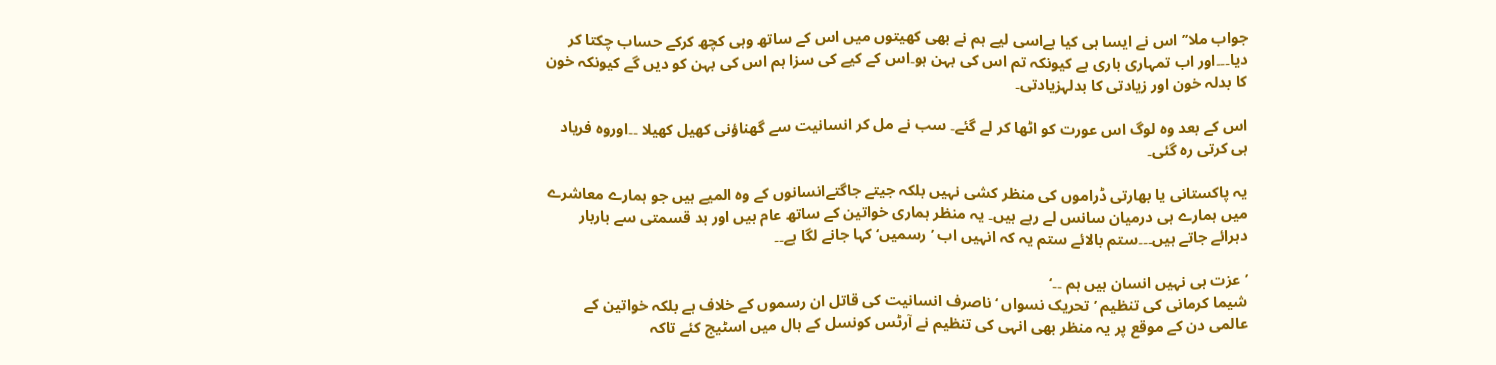جواب ملا’’اس نے ایسا ہی کیا ہےاسی لیے ہم نے بھی کھیتوں میں اس کے ساتھ وہی کچھ کرکے حساب چکتا کر دیا۔۔۔اور اب تمہاری باری ہے کیونکہ تم اس کی بہن ہو۔اس کے کیے کی سزا ہم اس کی بہن کو دیں گے کیونکہ خون کا بدلہ خون اور زیادتی کا بدلہزیادتی۔

اس کے بعد وہ لوگ اس عورت کو اٹھا کر لے گئے۔ سب نے مل کر انسانیت سے گھناؤنی کھیل کھیلا ۔۔اوروہ فریاد ہی کرتی رہ گئی۔

یہ پاکستانی یا بھارتی ڈراموں کی منظر کشی نہیں بلکہ جیتے جاگتےانسانوں کے وہ المیے ہیں جو ہمارے معاشرے میں ہمارے ہی درمیان سانس لے رہے ہیں۔ یہ منظر ہماری خواتین کے ساتھ عام ہیں اور بد قسمتی سے باربار دہرائے جاتے ہیں۔۔۔ستم بالائے ستم یہ کہ انہیں اب ’رسمیں‘ کہا جانے لگا ہے۔۔

’عزت ہی نہیں انسان ہیں ہم ۔۔‘
شیما کرمانی کی تنظیم ’تحریک نسواں ‘ناصرف انسانیت کی قاتل ان رسموں کے خلاف ہے بلکہ خواتین کے عالمی دن کے موقع پر یہ منظر بھی انہی کی تنظیم نے آرٹس کونسل کے ہال میں اسٹیج کئے تاکہ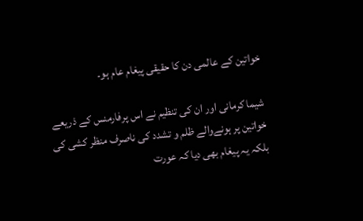خواتین کے عالمی دن کا حقیقی پیغام عام ہو۔

شیما کرمانی اور ان کی تنظیم نے اس پرفارمنس کے ذریعے خواتین پر ہونےوالے ظلم و تشدد کی ناصرف منظر کشی کی بلکہ یہ پیغام بھی دیا کہ عورت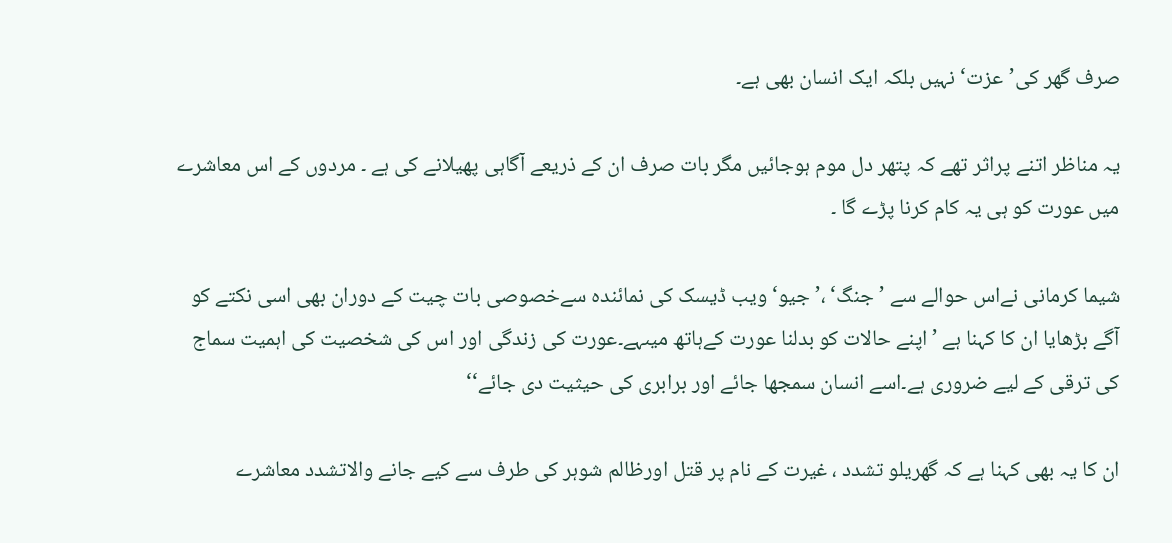صرف گھر کی’عزت‘ نہیں بلکہ ایک انسان بھی ہے۔

یہ مناظر اتنے پراثر تھے کہ پتھر دل موم ہوجائیں مگر بات صرف ان کے ذریعے آگاہی پھیلانے کی ہے ۔ مردوں کے اس معاشرے میں عورت کو ہی یہ کام کرنا پڑے گا ۔

شیما کرمانی نےاس حوالے سے ’ جنگ‘ ،’جیو‘ ویب ڈیسک کی نمائندہ سےخصوصی بات چیت کے دوران بھی اسی نکتے کو آگے بڑھایا ان کا کہنا ہے ’اپنے حالات کو بدلنا عورت کےہاتھ میںہے۔عورت کی زندگی اور اس کی شخصیت کی اہمیت سماج کی ترقی کے لیے ضروری ہے۔اسے انسان سمجھا جائے اور برابری کی حیثیت دی جائے‘‘

ان کا یہ بھی کہنا ہے کہ گھریلو تشدد ، غیرت کے نام پر قتل اورظالم شوہر کی طرف سے کیے جانے والاتشدد معاشرے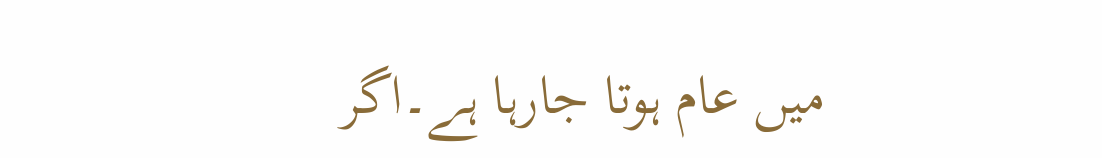میں عام ہوتا جارہا ہے۔اگر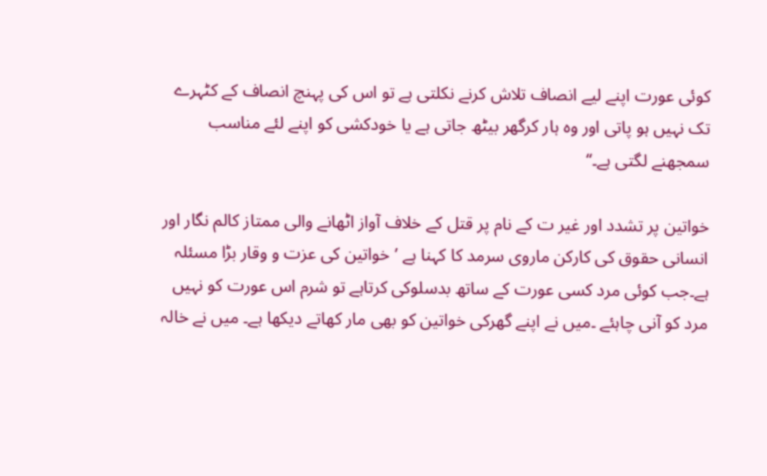کوئی عورت اپنے لیے انصاف تلاش کرنے نکلتی ہے تو اس کی پہنچ انصاف کے کٹہرے تک نہیں ہو پاتی اور وہ ہار کرگھر بیٹھ جاتی ہے یا خودکشی کو اپنے لئے مناسب سمجھنے لگتی ہے۔‘‘

خواتین پر تشدد اور غیر ت کے نام پر قتل کے خلاف آواز اٹھانے والی ممتاز کالم نگار اور انسانی حقوق کی کارکن ماروی سرمد کا کہنا ہے ’خواتین کی عزت و وقار بڑا مسئلہ ہے۔جب کوئی مرد کسی عورت کے ساتھ بدسلوکی کرتاہے تو شرم اس عورت کو نہیں مرد کو آنی چاہئے ۔میں نے اپنے گھرکی خواتین کو بھی مار کھاتے دیکھا ہے۔ میں نے خالہ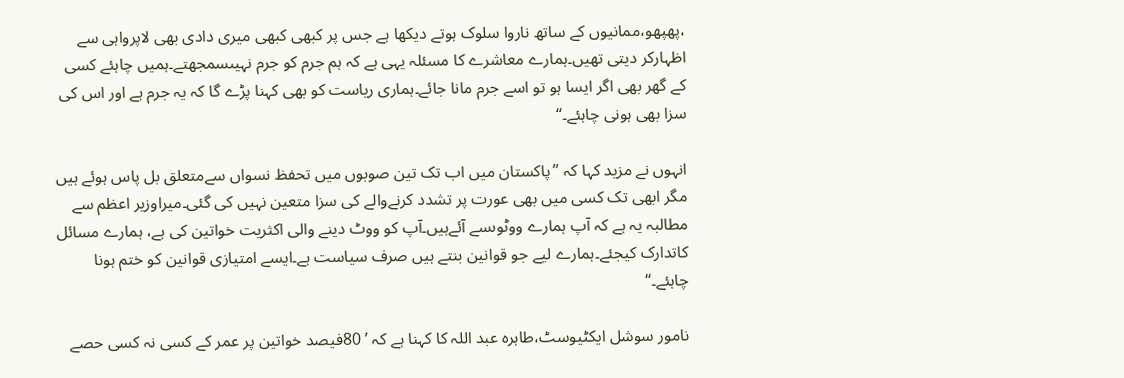،پھپھو،ممانیوں کے ساتھ ناروا سلوک ہوتے دیکھا ہے جس پر کبھی کبھی میری دادی بھی لاپرواہی سے اظہارکر دیتی تھیں۔ہمارے معاشرے کا مسئلہ یہی ہے کہ ہم جرم کو جرم نہیںسمجھتے۔ہمیں چاہئے کسی کے گھر بھی اگر ایسا ہو تو اسے جرم مانا جائے۔ہماری ریاست کو بھی کہنا پڑے گا کہ یہ جرم ہے اور اس کی سزا بھی ہونی چاہئے۔‘‘

انہوں نے مزید کہا کہ ’’پاکستان میں اب تک تین صوبوں میں تحفظ نسواں سےمتعلق بل پاس ہوئے ہیں مگر ابھی تک کسی میں بھی عورت پر تشدد کرنےوالے کی سزا متعین نہیں کی گئی۔میراوزیر اعظم سے مطالبہ یہ ہے کہ آپ ہمارے ووٹوںسے آئےہیں۔آپ کو ووٹ دینے والی اکثریت خواتین کی ہے، ہمارے مسائل کاتدارک کیجئے۔ہمارے لیے جو قوانین بنتے ہیں صرف سیاست ہے۔ایسے امتیازی قوانین کو ختم ہونا چاہئے۔‘‘

نامور سوشل ایکٹیوسٹ،طاہرہ عبد اللہ کا کہنا ہے کہ ’ 80فیصد خواتین پر عمر کے کسی نہ کسی حصے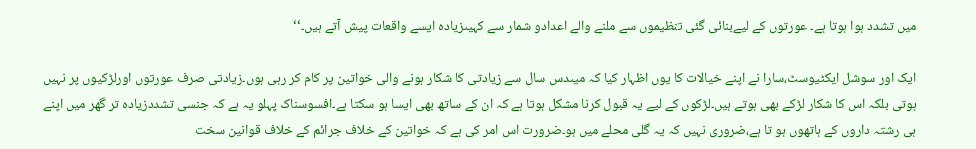میں تشدد ہوا ہوتا ہے۔ عورتوں کے لیےبنائی گئی تنظیموں سے ملنے والے اعدادو شمار سے کہیںزیادہ ایسے واقعات پیش آتے ہیں۔‘‘

ایک اور سوشل ایکٹیوسٹ،سارا نے اپنے خیالات کا یوں اظہار کیا کہ میںدس سال سے زیادتی کا شکار ہونے والی خواتین پر کام کر رہی ہوں۔زیادتی صرف عورتوں اورلڑکیوں پر نہیں ہوتی بلکہ اس کا شکار لڑکے بھی ہوتے ہیں۔لڑکوں کے لیے یہ قبول کرنا مشکل ہوتا ہے کہ ان کے ساتھ بھی ایسا ہو سکتا ہے۔افسوسناک پہلو یہ ہے کہ جنسی تشددزیادہ تر گھر میں اپنے ہی رشتہ داروں کے ہاتھوں ہو تا ہے،ضروری نہیں کہ یہ گلی محلے میں ہو۔ضرورت اس امر کی ہے کہ خواتین کے خلاف جرائم کے خلاف قوانین سخت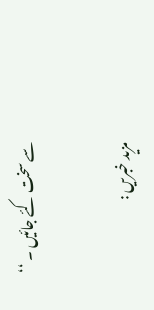سے سخت کئے جائیں ۔ ‘‘

مزید خبریں :